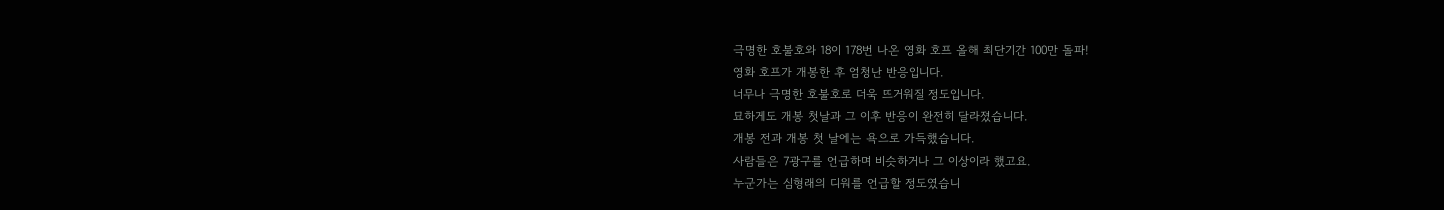극명한 호불호와 18이 178번 나온 영화 호프 올해 최단기간 100만 돌파!
영화 호프가 개봉한 후 엄청난 반응입니다.
너무나 극명한 호불호로 더욱 뜨거워질 정도입니다.
묘하게도 개봉 첫날과 그 이후 반응이 완전히 달라졌습니다.
개봉 전과 개봉 첫 날에는 욕으로 가득했습니다.
사람들은 7광구를 언급하며 비슷하거나 그 이상이라 했고요.
누군가는 심형래의 디워를 언급할 정도였습니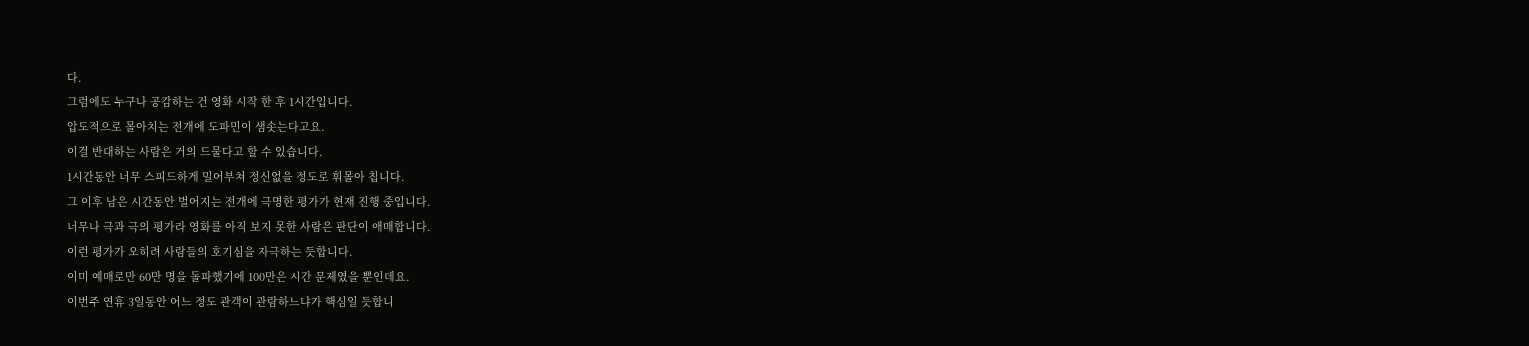다.
그럼에도 누구나 공감하는 건 영화 시작 한 후 1시간입니다.
압도적으로 몰아치는 전개에 도파민이 샘솟는다고요.
이걸 반대하는 사람은 거의 드물다고 할 수 있습니다.
1시간동안 너무 스피드하게 밀어부쳐 정신없을 정도로 휘몰아 칩니다.
그 이후 남은 시간동안 벌어지는 전개에 극명한 평가가 현재 진행 중입니다.
너무나 극과 극의 평가라 영화를 아직 보지 못한 사람은 판단이 애매합니다.
이런 평가가 오히려 사람들의 호기심을 자극하는 듯합니다.
이미 예매로만 60만 명을 돌파했기에 100만은 시간 문제였을 뿐인데요.
이번주 연휴 3일동안 어느 정도 관객이 관람하느냐가 핵심일 듯합니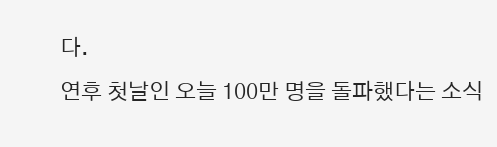다.
연후 첫날인 오늘 100만 명을 돌파했다는 소식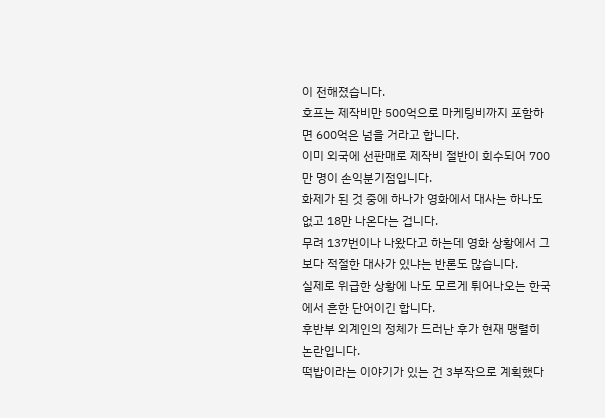이 전해졌습니다.
호프는 제작비만 500억으로 마케팅비까지 포함하면 600억은 넘을 거라고 합니다.
이미 외국에 선판매로 제작비 절반이 회수되어 700만 명이 손익분기점입니다.
화제가 된 것 중에 하나가 영화에서 대사는 하나도 없고 18만 나온다는 겁니다.
무려 137번이나 나왔다고 하는데 영화 상황에서 그 보다 적절한 대사가 있냐는 반론도 많습니다.
실제로 위급한 상황에 나도 모르게 튀어나오는 한국에서 흔한 단어이긴 합니다.
후반부 외계인의 정체가 드러난 후가 현재 맹렬히 논란입니다.
떡밥이라는 이야기가 있는 건 3부작으로 계획했다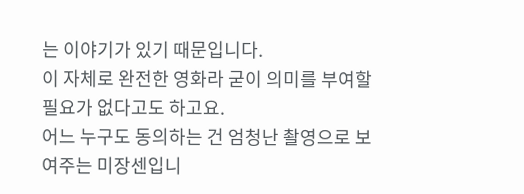는 이야기가 있기 때문입니다.
이 자체로 완전한 영화라 굳이 의미를 부여할 필요가 없다고도 하고요.
어느 누구도 동의하는 건 엄청난 촬영으로 보여주는 미장센입니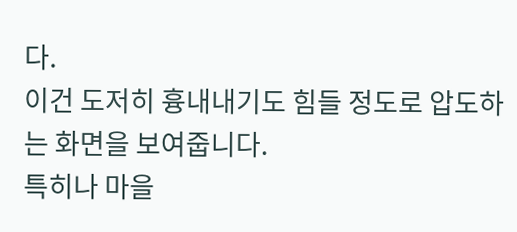다.
이건 도저히 흉내내기도 힘들 정도로 압도하는 화면을 보여줍니다.
특히나 마을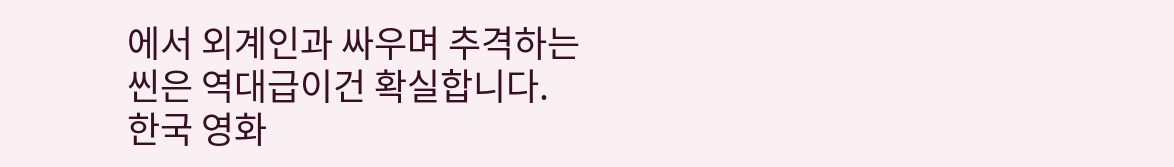에서 외계인과 싸우며 추격하는 씬은 역대급이건 확실합니다.
한국 영화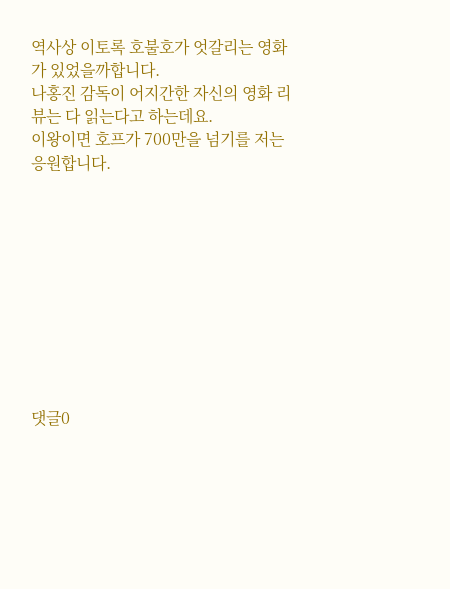역사상 이토록 호불호가 엇갈리는 영화가 있었을까합니다.
나홍진 감독이 어지간한 자신의 영화 리뷰는 다 읽는다고 하는데요.
이왕이면 호프가 700만을 넘기를 저는 응원합니다.










댓글0